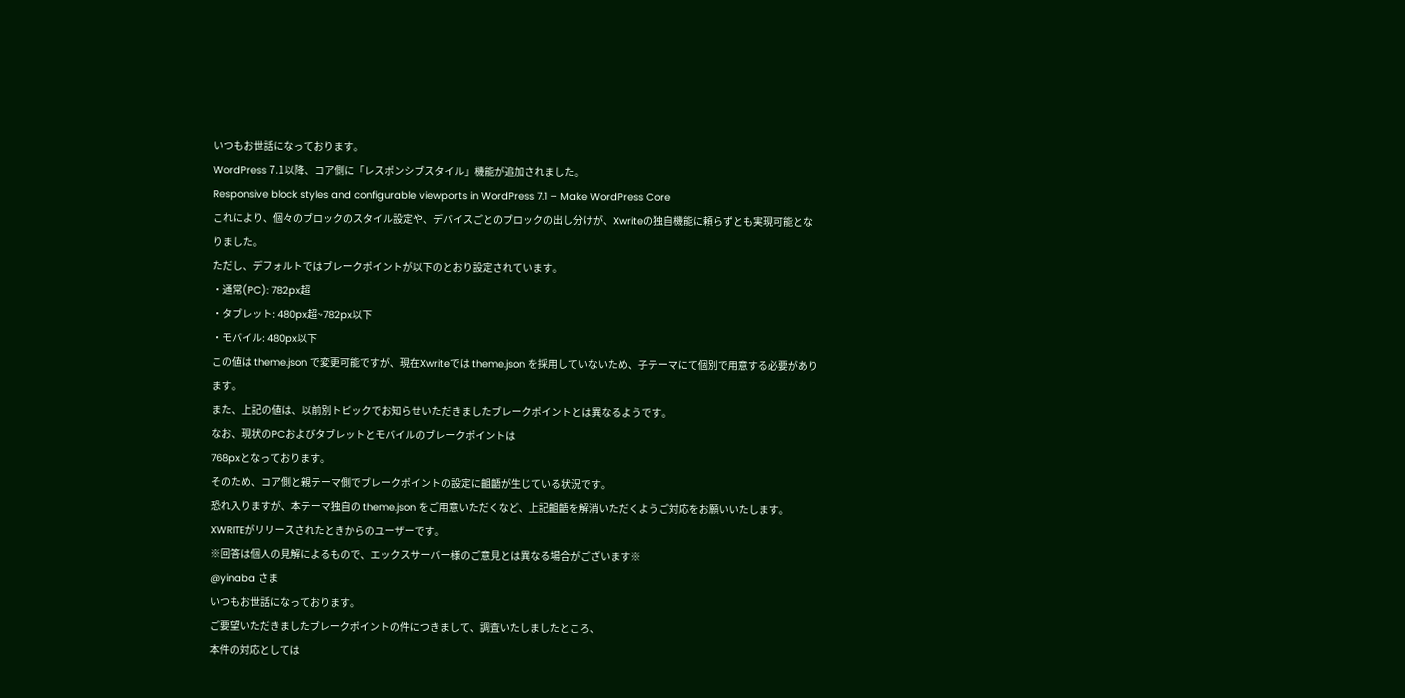いつもお世話になっております。
WordPress 7.1以降、コア側に「レスポンシブスタイル」機能が追加されました。
Responsive block styles and configurable viewports in WordPress 7.1 – Make WordPress Core
これにより、個々のブロックのスタイル設定や、デバイスごとのブロックの出し分けが、Xwriteの独自機能に頼らずとも実現可能となりました。
ただし、デフォルトではブレークポイントが以下のとおり設定されています。
・通常(PC): 782px超
・タブレット: 480px超~782px以下
・モバイル: 480px以下
この値は theme.json で変更可能ですが、現在Xwriteでは theme.json を採用していないため、子テーマにて個別で用意する必要があります。
また、上記の値は、以前別トピックでお知らせいただきましたブレークポイントとは異なるようです。
なお、現状のPCおよびタブレットとモバイルのブレークポイントは
768pxとなっております。
そのため、コア側と親テーマ側でブレークポイントの設定に齟齬が生じている状況です。
恐れ入りますが、本テーマ独自の theme.json をご用意いただくなど、上記齟齬を解消いただくようご対応をお願いいたします。
XWRITEがリリースされたときからのユーザーです。
※回答は個人の見解によるもので、エックスサーバー様のご意見とは異なる場合がございます※
@yinaba さま
いつもお世話になっております。
ご要望いただきましたブレークポイントの件につきまして、調査いたしましたところ、
本件の対応としては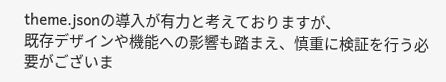theme.jsonの導入が有力と考えておりますが、
既存デザインや機能への影響も踏まえ、慎重に検証を行う必要がございま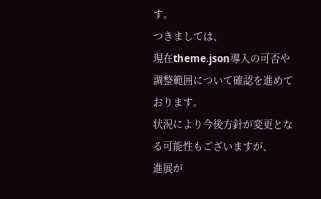す。
つきましては、
現在theme.json導入の可否や調整範囲について確認を進めております。
状況により今後方針が変更となる可能性もございますが、
進展が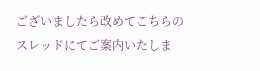ございましたら改めてこちらのスレッドにてご案内いたしま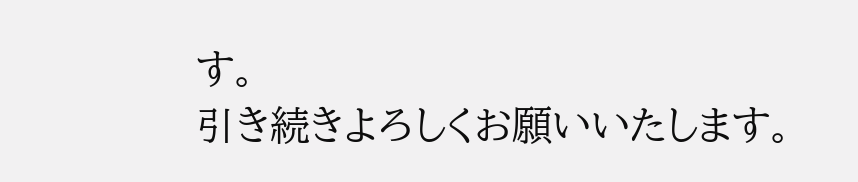す。
引き続きよろしくお願いいたします。